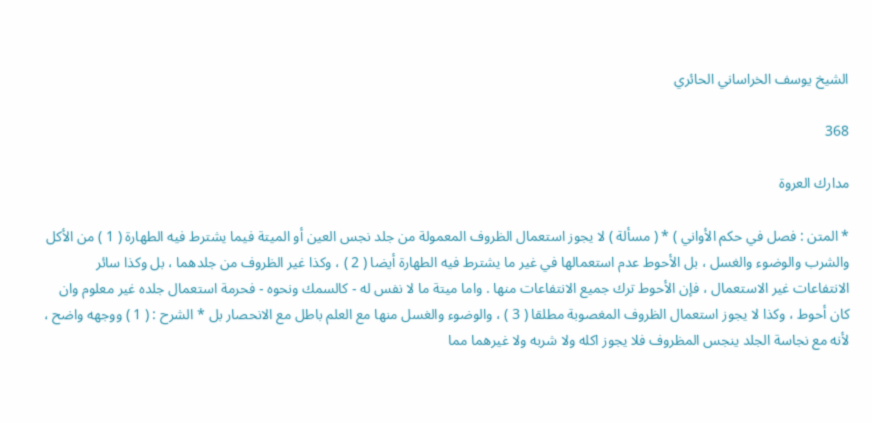الشيخ يوسف الخراساني الحائري

368

مدارك العروة

* المتن : فصل في حكم الأواني ) * ( مسألة ) لا يجوز استعمال الظروف المعمولة من جلد نجس العين أو الميتة فيما يشترط فيه الطهارة ( 1 ) من الأكل والشرب والوضوء والغسل ، بل الأحوط عدم استعمالها في غير ما يشترط فيه الطهارة أيضا ( 2 ) ، وكذا غير الظروف من جلدهما ، بل وكذا سائر الانتفاعات غير الاستعمال ، فإن الأحوط ترك جميع الانتفاعات منها . واما ميتة ما لا نفس له - كالسمك ونحوه - فحرمة استعمال جلده غير معلوم وان كان أحوط ، وكذا لا يجوز استعمال الظروف المغصوبة مطلقا ( 3 ) ، والوضوء والغسل منها مع العلم باطل مع الانحصار بل * الشرح : ( 1 ) ووجهه واضح ، لأنه مع نجاسة الجلد ينجس المظروف فلا يجوز اكله ولا شربه ولا غيرهما مما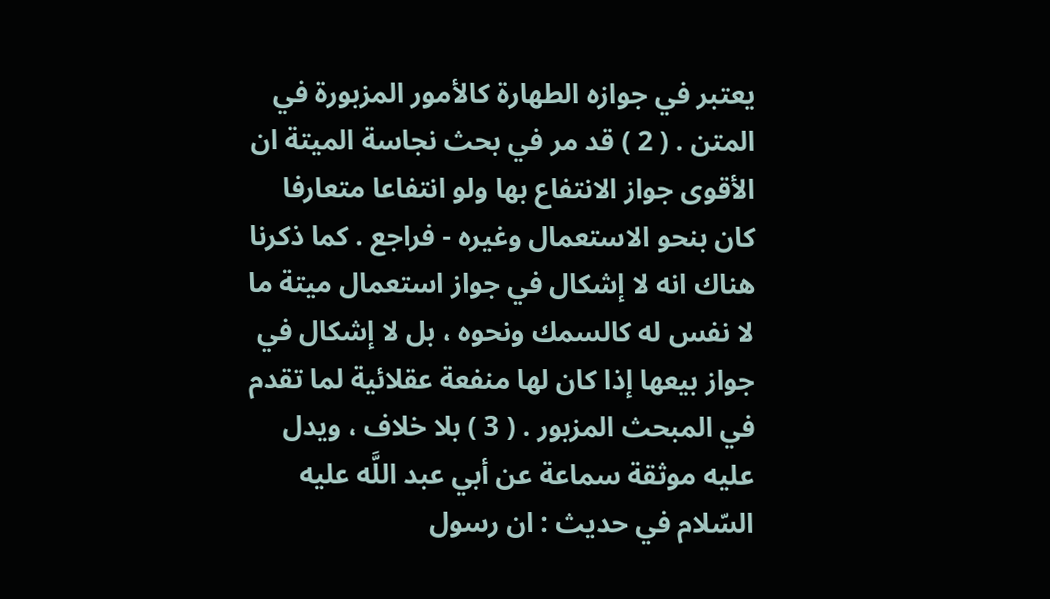يعتبر في جوازه الطهارة كالأمور المزبورة في المتن . ( 2 ) قد مر في بحث نجاسة الميتة ان الأقوى جواز الانتفاع بها ولو انتفاعا متعارفا كان بنحو الاستعمال وغيره - فراجع . كما ذكرنا هناك انه لا إشكال في جواز استعمال ميتة ما لا نفس له كالسمك ونحوه ، بل لا إشكال في جواز بيعها إذا كان لها منفعة عقلائية لما تقدم في المبحث المزبور . ( 3 ) بلا خلاف ، ويدل عليه موثقة سماعة عن أبي عبد اللَّه عليه السّلام في حديث : ان رسول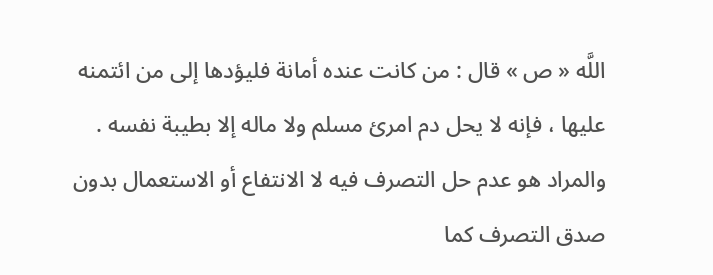اللَّه « ص » قال : من كانت عنده أمانة فليؤدها إلى من ائتمنه عليها ، فإنه لا يحل دم امرئ مسلم ولا ماله إلا بطيبة نفسه . والمراد هو عدم حل التصرف فيه لا الانتفاع أو الاستعمال بدون صدق التصرف كما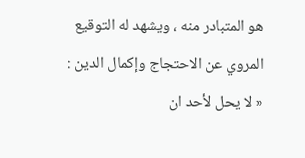هو المتبادر منه ، ويشهد له التوقيع المروي عن الاحتجاج وإكمال الدين : « لا يحل لأحد ان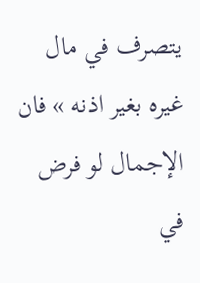يتصرف في مال غيره بغير اذنه » فان الإجمال لو فرض في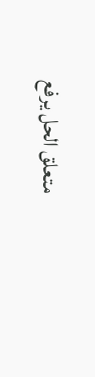متعلق الحل يرفع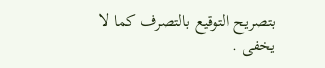بتصريح التوقيع بالتصرف كما لا يخفى .